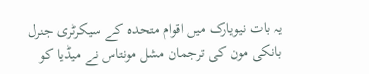یہ بات نیویارک میں اقوام متحدہ کے سیکرٹری جنرل بانکی مون کی ترجمان مشل مونتاس نے میڈیا کو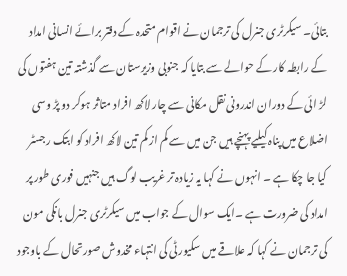بتائی۔ سیکرٹری جنرل کی ترجمان نے اقوام متحدہ کے دفتر برائے انسانی امداد کے رابطہ کار کے حوالے سے بتایا کہ جنوبی وزیرستان سے گذشتہ تین ہفتوں کی لڑ ائی کے دوران اندرونی نقل مکانی سے چار لاکھ افراد متاثر ہوکر دو پڑ وسی اضلاع میں پناہ کیلیے پہنچے ہیں جن میں سے کم از کم تین لاکھ افراد کو ابتک رجسٹر کیا جا چکا ہے ۔ انہوں نے کہا یہ زیادہ تر غریب لوگ ہیں جنہیں فوری طور پر امداد کی ضرورت ہے ۔ایک سوال کے جواب میں سیکرٹری جنرل بانکی مون کی ترجمان نے کہا کہ علاقے میں سکیورٹی کی انتہاء مخدوش صورتحال کے باوجود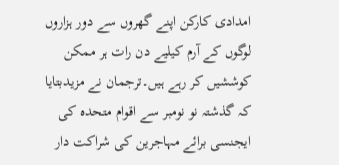امدادی کارکن اپنے گھروں سے دور ہزاروں لوگوں کے آرم کیلیے دن رات ہر ممکن کوششیں کر رہے ہیں۔ترجمان نے مزیدبتایا کہ گذشتہ نو نومبر سے اقوام متحدہ کی ایجنسی برائے مہاجرین کی شراکت دار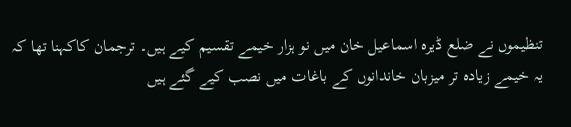تنظیموں نے ضلع ڈیرہ اسماعیل خان میں نو ہزار خیمے تقسیم کیے ہیں۔ ترجمان کاکہنا تھا کہ یہ خیمے زیادہ تر میزبان خاندانوں کے باغات میں نصب کیے گئے ہیں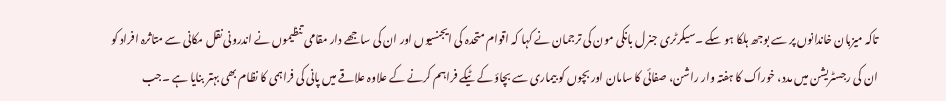تاکہ میزبان خاندانوں پر سے بوجھ ہلکا ہو سکے ۔سیکرٹری جنرل بانکی مون کی ترجمان نے کہا کہ اقوام متحدہ کی ایجنسیوں اور ان کی ساجھے دار مقامی تنظیموں نے اندرونی نقل مکانی سے متاثرہ افراد کو ان کی رجسٹریشن میں مدد، خوراک کا ہفتہ وار راشن، صفائی کا سامان اور بچوں کو بیماری سے بچاؤ کے ٹیکے فراہم کرنے کے علاوہ علاقے میں پانی کی فراہمی کا نظام بھی بہتر بنایا ہے ۔جب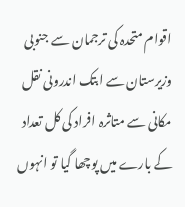اقوام متحدہ کی ترجمان سے جنوبی وزیرستان سے ابتک اندرونی نقل مکانی سے متاثرہ افراد کی کل تعداد کے بارے میں پوچھا گیا تو انہوں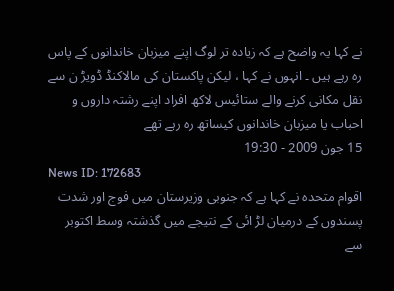نے کہا یہ واضح ہے کہ زیادہ تر لوگ اپنے میزبان خاندانوں کے پاس رہ رہے ہیں ۔ انہوں نے کہا ، لیکن پاکستان کی مالاکنڈ ڈویڑ ن سے نقل مکانی کرنے والے ستائیس لاکھ افراد اپنے رشتہ داروں و احباب یا میزبان خاندانوں کیساتھ رہ رہے تھے
15 جون 2009 - 19:30
News ID: 172683
اقوام متحدہ نے کہا ہے کہ جنوبی وزیرستان میں فوج اور شدت پسندوں کے درمیان لڑ ائی کے نتیجے میں گذشتہ وسط اکتوبر سے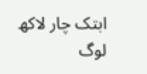ابتک چار لاکھ لوگ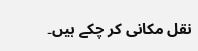نقل مکانی کر چکے ہیں۔